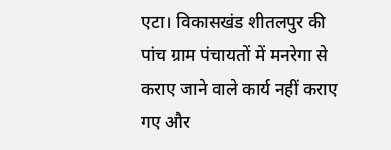एटा। विकासखंड शीतलपुर की पांच ग्राम पंचायतों में मनरेगा से कराए जाने वाले कार्य नहीं कराए गए और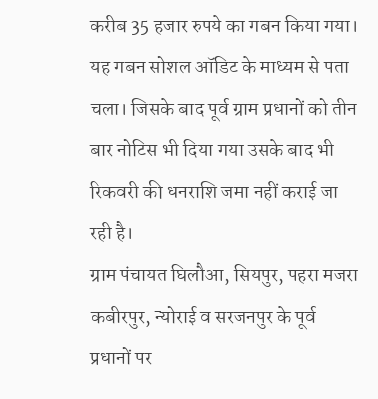करीब 35 हजार रुपये का गबन किया गया। यह गबन सोशल ऑडिट के माध्यम से पता चला। जिसके बाद पूर्व ग्राम प्रधानों को तीन बार नोटिस भी दिया गया उसके बाद भी रिकवरी की धनराशि जमा नहीं कराई जा रही है।
ग्राम पंचायत घिलौआ, सियपुर, पहरा मजरा कबीरपुर, न्योराई व सरजनपुर के पूर्व प्रधानों पर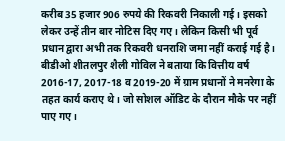करीब 35 हजार 906 रुपये की रिकवरी निकाली गई। इसको लेकर उन्हें तीन बार नोटिस दिए गए। लेकिन किसी भी पूर्व प्रधान द्वारा अभी तक रिकवरी धनराशि जमा नहीं कराई गई है। बीडीओ शीतलपुर शैली गोविल ने बताया कि वित्तीय वर्ष 2016-17, 2017-18 व 2019-20 में ग्राम प्रधानों ने मनरेगा के तहत कार्य कराए थे। जो सोशल ऑडिट के दौरान मौके पर नहीं पाए गए।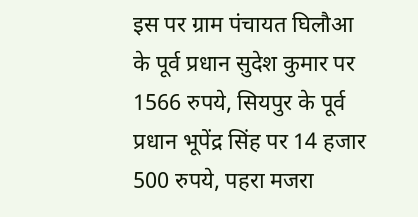इस पर ग्राम पंचायत घिलौआ के पूर्व प्रधान सुदेश कुमार पर 1566 रुपये, सियपुर के पूर्व प्रधान भूपेंद्र सिंह पर 14 हजार 500 रुपये, पहरा मजरा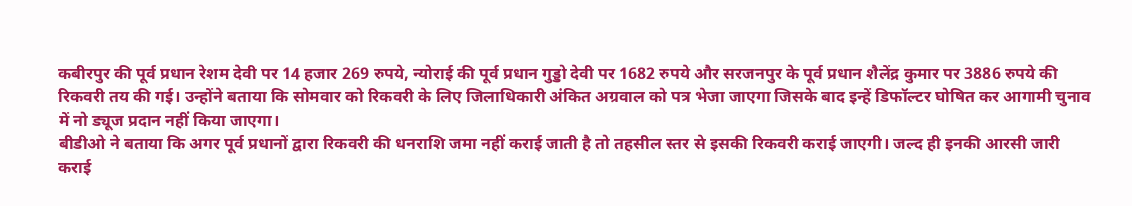कबीरपुर की पूर्व प्रधान रेशम देवी पर 14 हजार 269 रुपये, न्योराई की पूर्व प्रधान गुड्डो देवी पर 1682 रुपये और सरजनपुर के पूर्व प्रधान शैलेंद्र कुमार पर 3886 रुपये की रिकवरी तय की गई। उन्होंने बताया कि सोमवार को रिकवरी के लिए जिलाधिकारी अंकित अग्रवाल को पत्र भेजा जाएगा जिसके बाद इन्हें डिफॉल्टर घोषित कर आगामी चुनाव में नो ड्यूज प्रदान नहीं किया जाएगा।
बीडीओ ने बताया कि अगर पूर्व प्रधानों द्वारा रिकवरी की धनराशि जमा नहीं कराई जाती है तो तहसील स्तर से इसकी रिकवरी कराई जाएगी। जल्द ही इनकी आरसी जारी कराई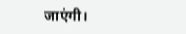जाएंगी।